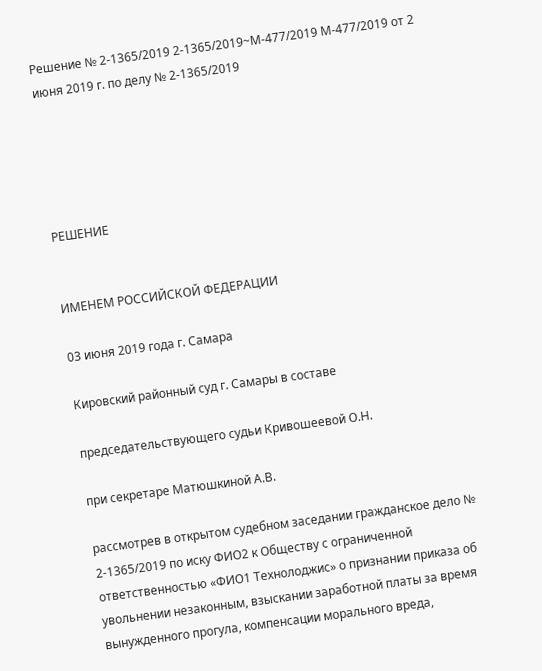Решение № 2-1365/2019 2-1365/2019~М-477/2019 М-477/2019 от 2 июня 2019 г. по делу № 2-1365/2019





РЕШЕНИЕ


ИМЕНЕМ РОССИЙСКОЙ ФЕДЕРАЦИИ

03 июня 2019 года г. Самара

Кировский районный суд г. Самары в составе

председательствующего судьи Кривошеевой О.Н.

при секретаре Матюшкиной А.В.

рассмотрев в открытом судебном заседании гражданское дело № 2-1365/2019 по иску ФИО2 к Обществу с ограниченной ответственностью «ФИО1 Технолоджис» о признании приказа об увольнении незаконным, взыскании заработной платы за время вынужденного прогула, компенсации морального вреда,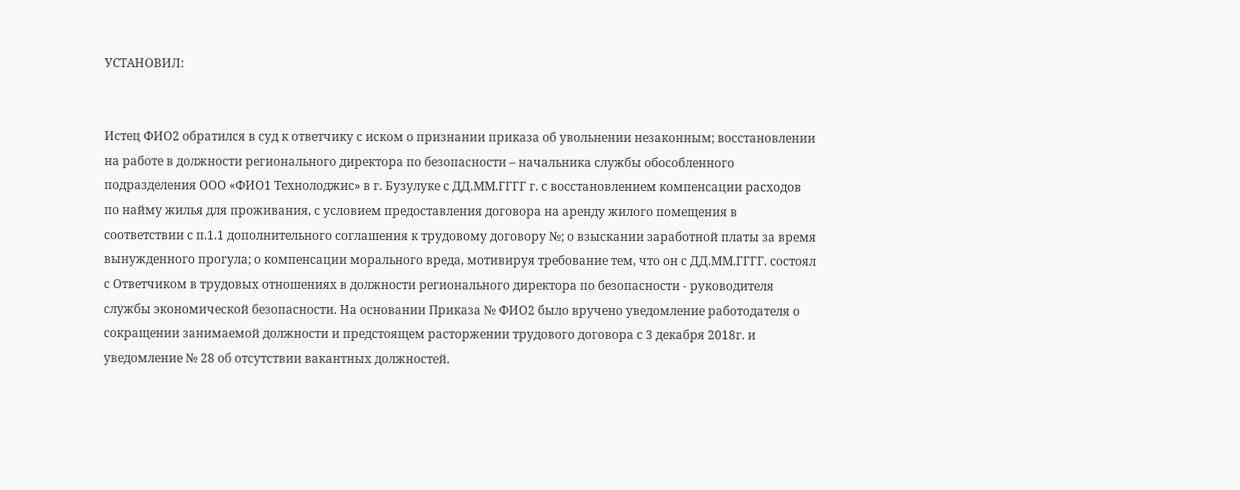УСТАНОВИЛ:


Истец ФИО2 обратился в суд к ответчику с иском о признании приказа об увольнении незаконным; восстановлении на работе в должности регионального директора по безопасности – начальника службы обособленного подразделения ООО «ФИО1 Технолоджис» в г. Бузулуке с ДД.ММ.ГГГГ г. с восстановлением компенсации расходов по найму жилья для проживания, с условием предоставления договора на аренду жилого помещения в соответствии с п.1.1 дополнительного соглашения к трудовому договору №; о взыскании заработной платы за время вынужденного прогула; о компенсации морального вреда, мотивируя требование тем, что он с ДД.ММ.ГГГГ. состоял с Ответчиком в трудовых отношениях в должности регионального директора по безопасности - руководителя службы экономической безопасности. На основании Приказа № ФИО2 было вручено уведомление работодателя о сокращении занимаемой должности и предстоящем расторжении трудового договора с 3 декабря 2018г. и уведомление № 28 об отсутствии вакантных должностей.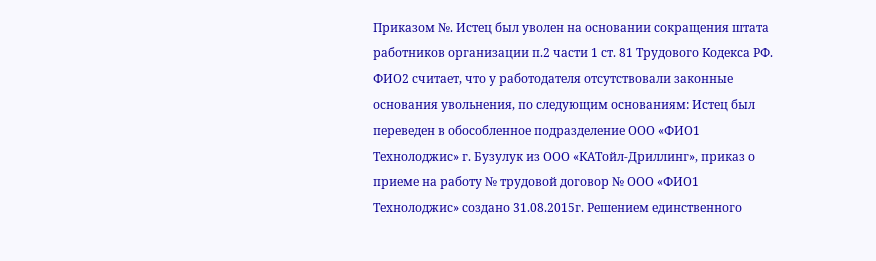Приказом №. Истец был уволен на основании сокращения штата работников организации п.2 части 1 ст. 81 Трудового Кодекса РФ. ФИО2 считает, что у работодателя отсутствовали законные основания увольнения, по следующим основаниям: Истец был переведен в обособленное подразделение ООО «ФИО1 Технолоджис» г. Бузулук из ООО «КАТойл-Дриллинг», приказ о приеме на работу № трудовой договор № ООО «ФИО1 Технолоджис» создано 31.08.2015г. Решением единственного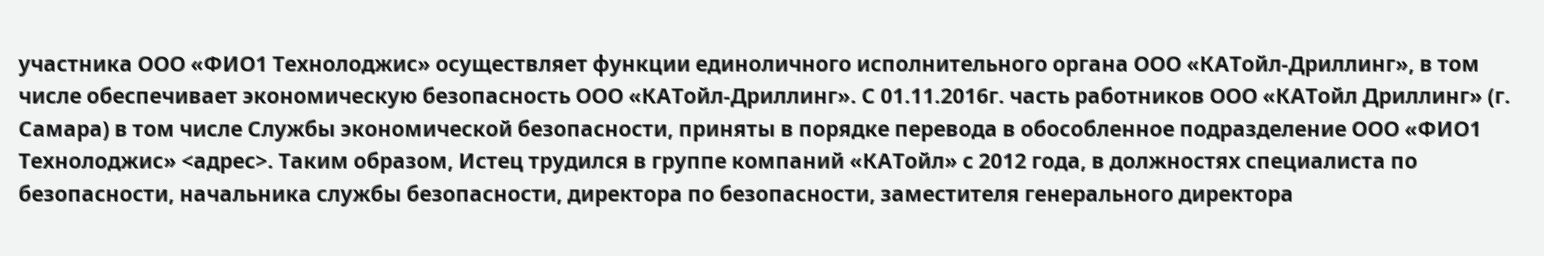участника ООО «ФИО1 Технолоджис» осуществляет функции единоличного исполнительного органа ООО «КАТойл-Дриллинг», в том числе обеспечивает экономическую безопасность ООО «КАТойл-Дриллинг». С 01.11.2016г. часть работников ООО «КАТойл Дриллинг» (г. Самара) в том числе Службы экономической безопасности, приняты в порядке перевода в обособленное подразделение ООО «ФИО1 Технолоджис» <адрес>. Таким образом, Истец трудился в группе компаний «КАТойл» с 2012 года, в должностях специалиста по безопасности, начальника службы безопасности, директора по безопасности, заместителя генерального директора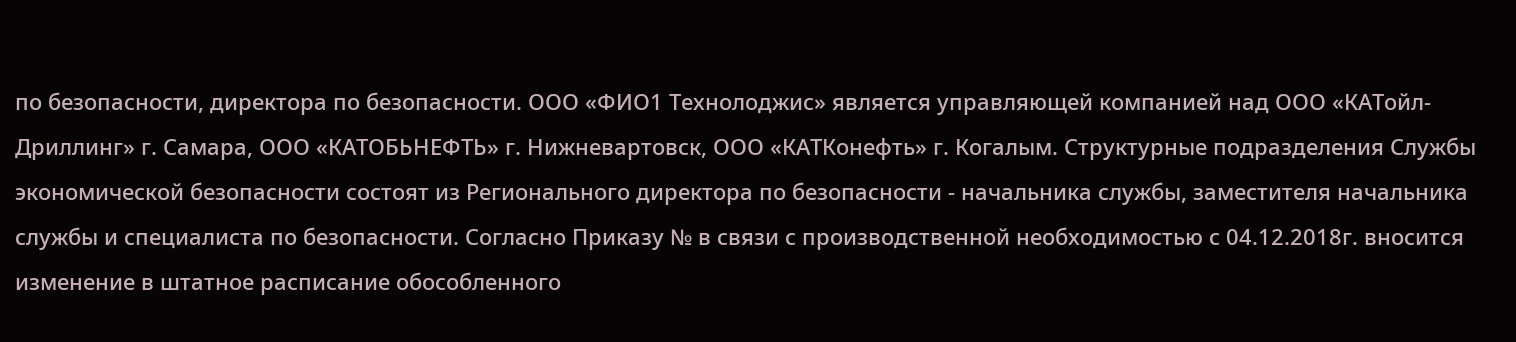по безопасности, директора по безопасности. ООО «ФИО1 Технолоджис» является управляющей компанией над ООО «КАТойл-Дриллинг» г. Самара, ООО «КАТОБЬНЕФТЬ» г. Нижневартовск, ООО «КАТКонефть» г. Когалым. Структурные подразделения Службы экономической безопасности состоят из Регионального директора по безопасности - начальника службы, заместителя начальника службы и специалиста по безопасности. Согласно Приказу № в связи с производственной необходимостью с 04.12.2018г. вносится изменение в штатное расписание обособленного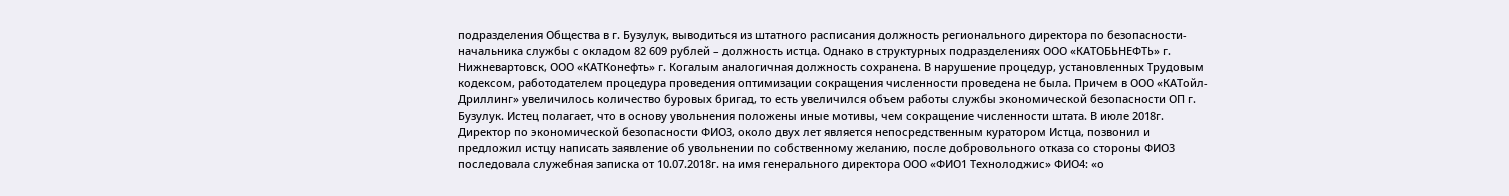подразделения Общества в г. Бузулук, выводиться из штатного расписания должность регионального директора по безопасности-начальника службы с окладом 82 609 рублей – должность истца. Однако в структурных подразделениях ООО «КАТОБЬНЕФТЬ» г. Нижневартовск, ООО «КАТКонефть» г. Когалым аналогичная должность сохранена. В нарушение процедур, установленных Трудовым кодексом, работодателем процедура проведения оптимизации сокращения численности проведена не была. Причем в ООО «КАТойл-Дриллинг» увеличилось количество буровых бригад, то есть увеличился объем работы службы экономической безопасности ОП г. Бузулук. Истец полагает, что в основу увольнения положены иные мотивы, чем сокращение численности штата. В июле 2018г. Директор по экономической безопасности ФИО3, около двух лет является непосредственным куратором Истца, позвонил и предложил истцу написать заявление об увольнении по собственному желанию, после добровольного отказа со стороны ФИО3 последовала служебная записка от 10.07.2018г. на имя генерального директора ООО «ФИО1 Технолоджис» ФИО4: «о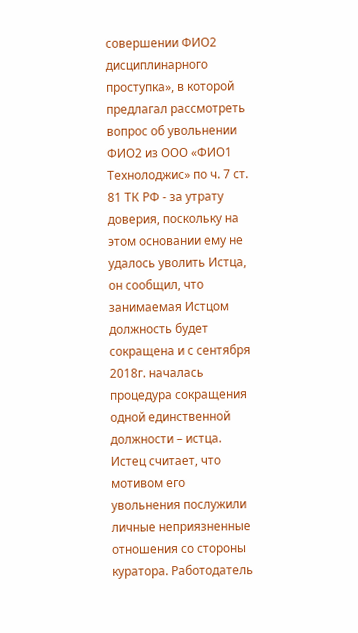совершении ФИО2 дисциплинарного проступка», в которой предлагал рассмотреть вопрос об увольнении ФИО2 из ООО «ФИО1 Технолоджис» по ч. 7 ст. 81 ТК РФ - за утрату доверия, поскольку на этом основании ему не удалось уволить Истца, он сообщил, что занимаемая Истцом должность будет сокращена и с сентября 2018г. началась процедура сокращения одной единственной должности – истца. Истец считает, что мотивом его увольнения послужили личные неприязненные отношения со стороны куратора. Работодатель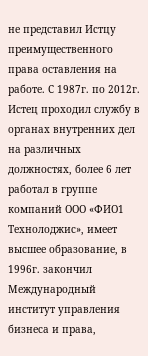не представил Истцу преимущественного права оставления на работе. С 1987г. по 2012г. Истец проходил службу в органах внутренних дел на различных должностях, более 6 лет работал в группе компаний ООО «ФИО1 Технолоджис», имеет высшее образование, в 1996г. закончил Международный институт управления бизнеса и права,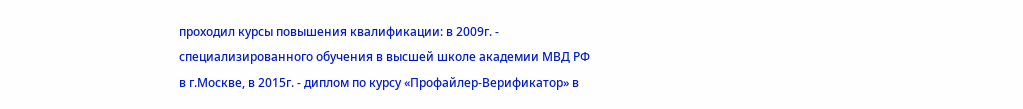проходил курсы повышения квалификации: в 2009г. - специализированного обучения в высшей школе академии МВД РФ в г.Москве, в 2015г. - диплом по курсу «Профайлер-Верификатор» в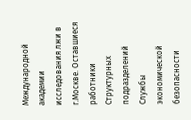Международной академии исследования лжи в г.Москве. Оставшиеся работники Структурных подразделений Службы экономической безопасности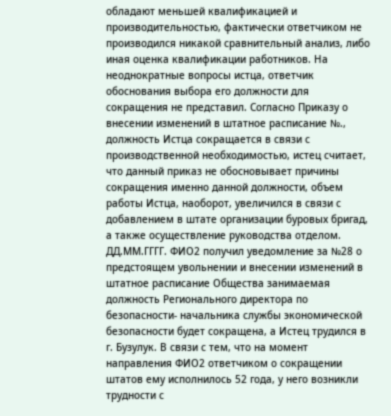обладают меньшей квалификацией и производительностью, фактически ответчиком не производился никакой сравнительный анализ, либо иная оценка квалификации работников. На неоднократные вопросы истца, ответчик обоснования выбора его должности для сокращения не представил. Согласно Приказу о внесении изменений в штатное расписание №., должность Истца сокращается в связи с производственной необходимостью, истец считает, что данный приказ не обосновывает причины сокращения именно данной должности, объем работы Истца, наоборот, увеличился в связи с добавлением в штате организации буровых бригад, а также осуществление руководства отделом. ДД.ММ.ГГГГ. ФИО2 получил уведомление за №28 о предстоящем увольнении и внесении изменений в штатное расписание Общества занимаемая должность Регионального директора по безопасности- начальника службы экономической безопасности будет сокращена, а Истец трудился в г. Бузулук. В связи с тем, что на момент направления ФИО2 ответчиком о сокращении штатов ему исполнилось 52 года, у него возникли трудности с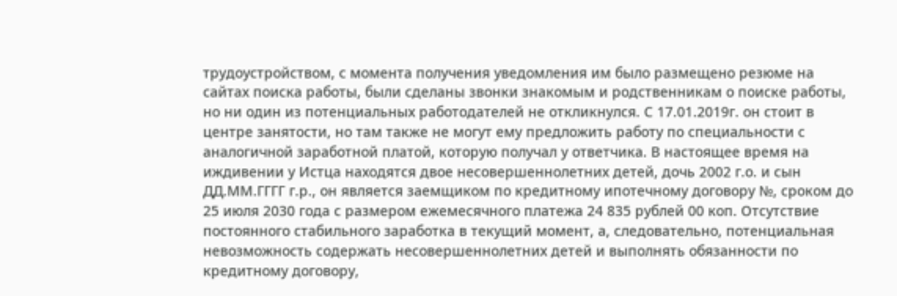трудоустройством, с момента получения уведомления им было размещено резюме на сайтах поиска работы, были сделаны звонки знакомым и родственникам о поиске работы, но ни один из потенциальных работодателей не откликнулся. С 17.01.2019г. он стоит в центре занятости, но там также не могут ему предложить работу по специальности с аналогичной заработной платой, которую получал у ответчика. В настоящее время на иждивении у Истца находятся двое несовершеннолетних детей, дочь 2002 г.о. и сын ДД.ММ.ГГГГ г.р., он является заемщиком по кредитному ипотечному договору №, сроком до 25 июля 2030 года с размером ежемесячного платежа 24 835 рублей 00 коп. Отсутствие постоянного стабильного заработка в текущий момент, а, следовательно, потенциальная невозможность содержать несовершеннолетних детей и выполнять обязанности по кредитному договору,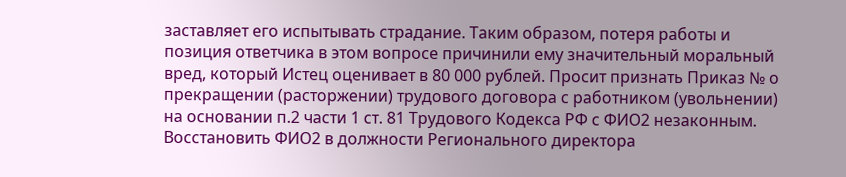заставляет его испытывать страдание. Таким образом, потеря работы и позиция ответчика в этом вопросе причинили ему значительный моральный вред, который Истец оценивает в 80 000 рублей. Просит признать Приказ № о прекращении (расторжении) трудового договора с работником (увольнении) на основании п.2 части 1 ст. 81 Трудового Кодекса РФ с ФИО2 незаконным. Восстановить ФИО2 в должности Регионального директора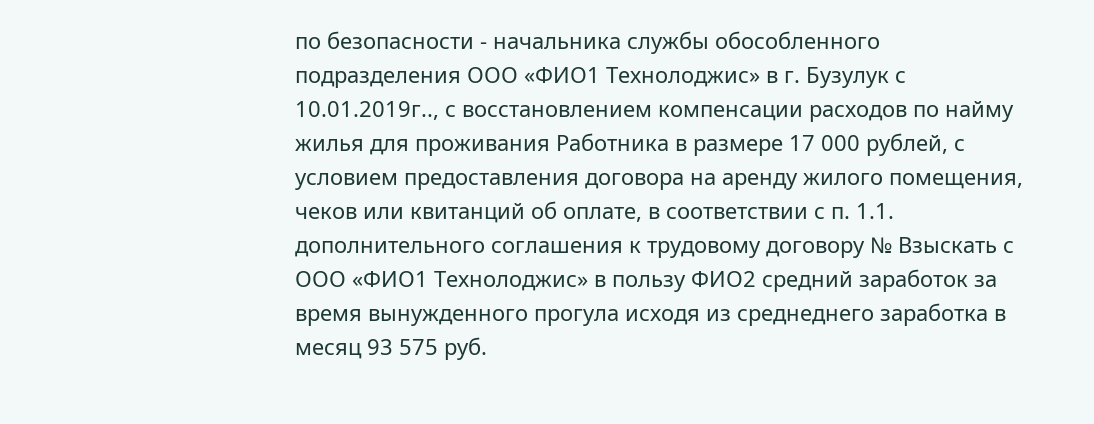по безопасности - начальника службы обособленного подразделения ООО «ФИО1 Технолоджис» в г. Бузулук с 10.01.2019г.., с восстановлением компенсации расходов по найму жилья для проживания Работника в размере 17 000 рублей, с условием предоставления договора на аренду жилого помещения, чеков или квитанций об оплате, в соответствии с п. 1.1. дополнительного соглашения к трудовому договору № Взыскать с ООО «ФИО1 Технолоджис» в пользу ФИО2 средний заработок за время вынужденного прогула исходя из среднеднего заработка в месяц 93 575 руб.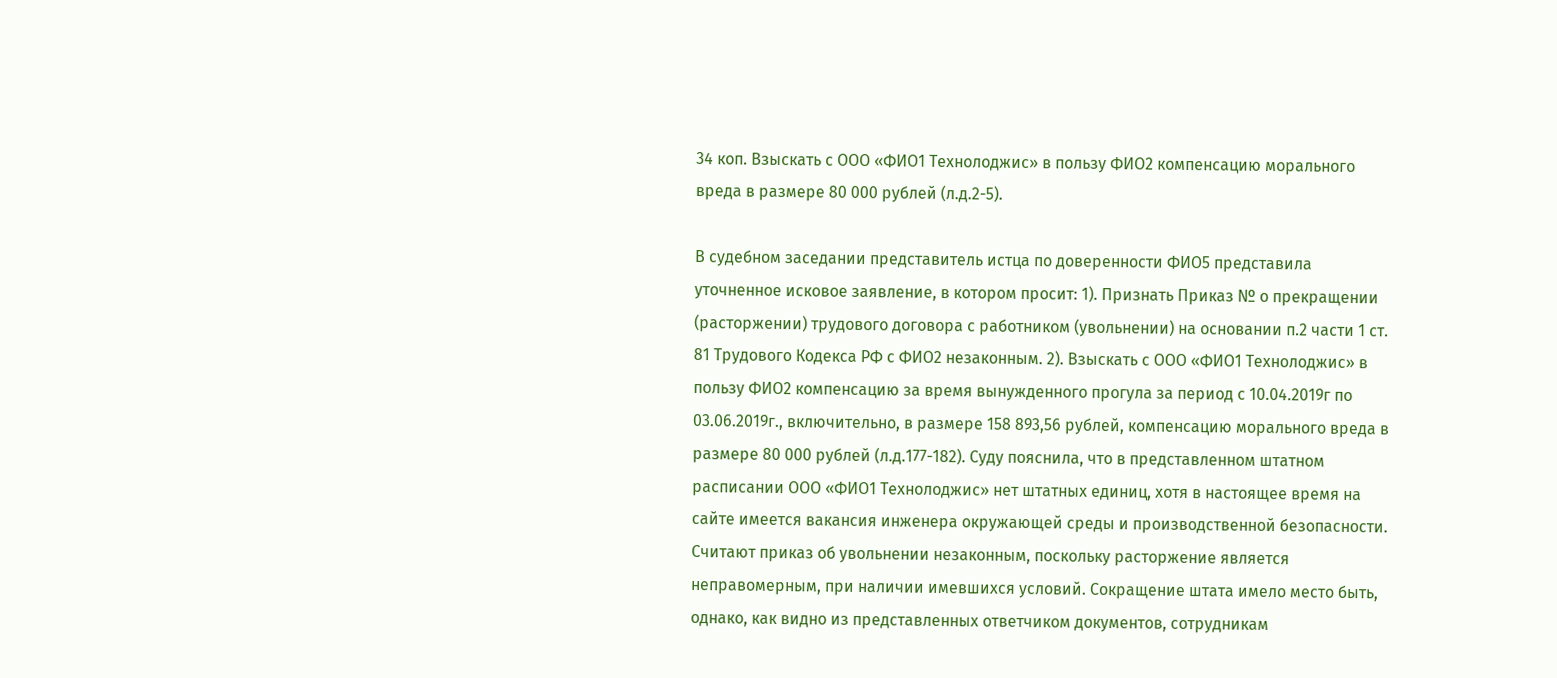34 коп. Взыскать с ООО «ФИО1 Технолоджис» в пользу ФИО2 компенсацию морального вреда в размере 80 000 рублей (л.д.2-5).

В судебном заседании представитель истца по доверенности ФИО5 представила уточненное исковое заявление, в котором просит: 1). Признать Приказ № о прекращении (расторжении) трудового договора с работником (увольнении) на основании п.2 части 1 ст. 81 Трудового Кодекса РФ с ФИО2 незаконным. 2). Взыскать с ООО «ФИО1 Технолоджис» в пользу ФИО2 компенсацию за время вынужденного прогула за период с 10.04.2019г по 03.06.2019г., включительно, в размере 158 893,56 рублей, компенсацию морального вреда в размере 80 000 рублей (л.д.177-182). Суду пояснила, что в представленном штатном расписании ООО «ФИО1 Технолоджис» нет штатных единиц, хотя в настоящее время на сайте имеется вакансия инженера окружающей среды и производственной безопасности. Считают приказ об увольнении незаконным, поскольку расторжение является неправомерным, при наличии имевшихся условий. Сокращение штата имело место быть, однако, как видно из представленных ответчиком документов, сотрудникам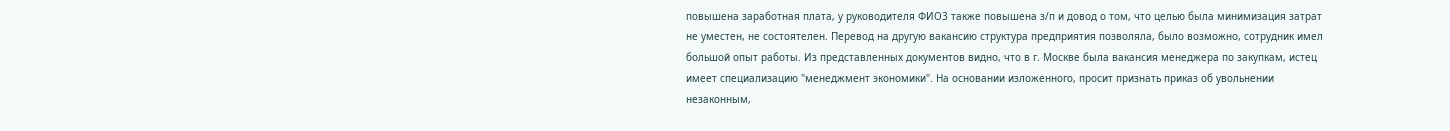повышена заработная плата, у руководителя ФИО3 также повышена з/п и довод о том, что целью была минимизация затрат не уместен, не состоятелен. Перевод на другую вакансию структура предприятия позволяла, было возможно, сотрудник имел большой опыт работы. Из представленных документов видно, что в г. Москве была вакансия менеджера по закупкам, истец имеет специализацию "менеджмент экономики". На основании изложенного, просит признать приказ об увольнении незаконным,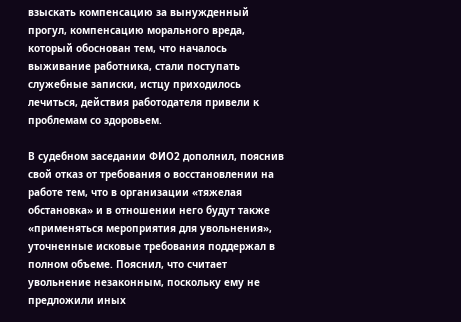взыскать компенсацию за вынужденный прогул, компенсацию морального вреда, который обоснован тем, что началось выживание работника, стали поступать служебные записки, истцу приходилось лечиться, действия работодателя привели к проблемам со здоровьем.

В судебном заседании ФИО2 дополнил, пояснив свой отказ от требования о восстановлении на работе тем, что в организации «тяжелая обстановка» и в отношении него будут также «применяться мероприятия для увольнения», уточненные исковые требования поддержал в полном объеме. Пояснил, что считает увольнение незаконным, поскольку ему не предложили иных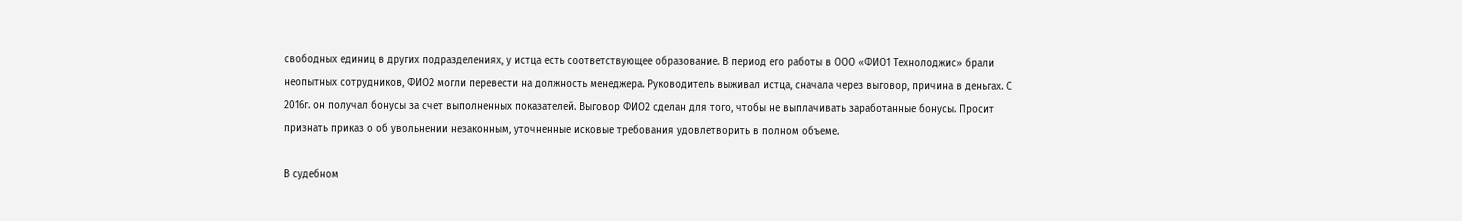свободных единиц в других подразделениях, у истца есть соответствующее образование. В период его работы в ООО «ФИО1 Технолоджис» брали неопытных сотрудников, ФИО2 могли перевести на должность менеджера. Руководитель выживал истца, сначала через выговор, причина в деньгах. С 2016г. он получал бонусы за счет выполненных показателей. Выговор ФИО2 сделан для того, чтобы не выплачивать заработанные бонусы. Просит признать приказ о об увольнении незаконным, уточненные исковые требования удовлетворить в полном объеме.

В судебном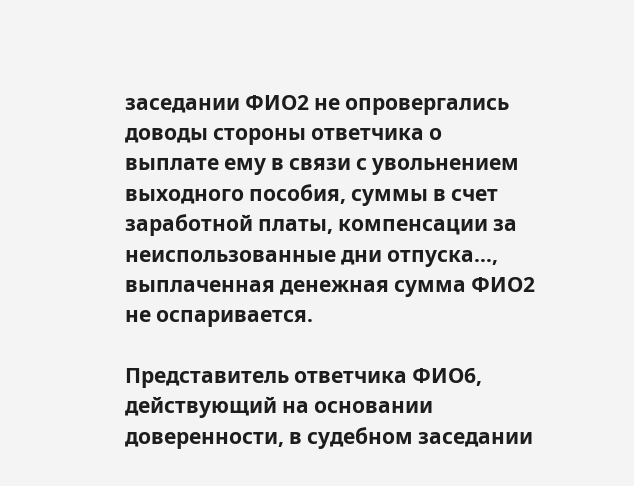заседании ФИО2 не опровергались доводы стороны ответчика о выплате ему в связи с увольнением выходного пособия, суммы в счет заработной платы, компенсации за неиспользованные дни отпуска…, выплаченная денежная сумма ФИО2 не оспаривается.

Представитель ответчика ФИО6, действующий на основании доверенности, в судебном заседании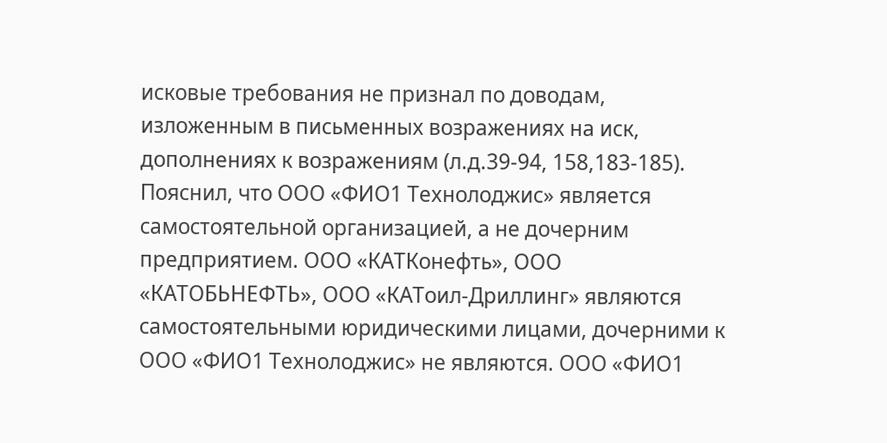исковые требования не признал по доводам, изложенным в письменных возражениях на иск, дополнениях к возражениям (л.д.39-94, 158,183-185). Пояснил, что ООО «ФИО1 Технолоджис» является самостоятельной организацией, а не дочерним предприятием. ООО «КАТКонефть», ООО «КАТОБЬНЕФТЬ», ООО «КАТоил-Дриллинг» являются самостоятельными юридическими лицами, дочерними к ООО «ФИО1 Технолоджис» не являются. ООО «ФИО1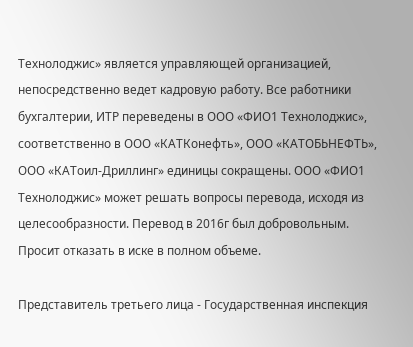Технолоджис» является управляющей организацией, непосредственно ведет кадровую работу. Все работники бухгалтерии, ИТР переведены в ООО «ФИО1 Технолоджис», соответственно в ООО «КАТКонефть», ООО «КАТОБЬНЕФТЬ», ООО «КАТоил-Дриллинг» единицы сокращены. ООО «ФИО1 Технолоджис» может решать вопросы перевода, исходя из целесообразности. Перевод в 2016г был добровольным. Просит отказать в иске в полном объеме.

Представитель третьего лица - Государственная инспекция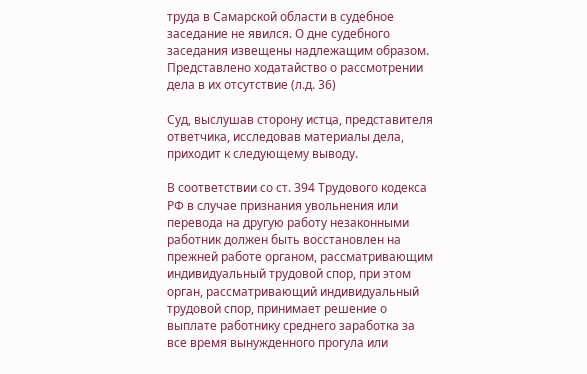труда в Самарской области в судебное заседание не явился. О дне судебного заседания извещены надлежащим образом. Представлено ходатайство о рассмотрении дела в их отсутствие (л.д. 36)

Суд, выслушав сторону истца, представителя ответчика, исследовав материалы дела, приходит к следующему выводу.

В соответствии со ст. 394 Трудового кодекса РФ в случае признания увольнения или перевода на другую работу незаконными работник должен быть восстановлен на прежней работе органом, рассматривающим индивидуальный трудовой спор, при этом орган, рассматривающий индивидуальный трудовой спор, принимает решение о выплате работнику среднего заработка за все время вынужденного прогула или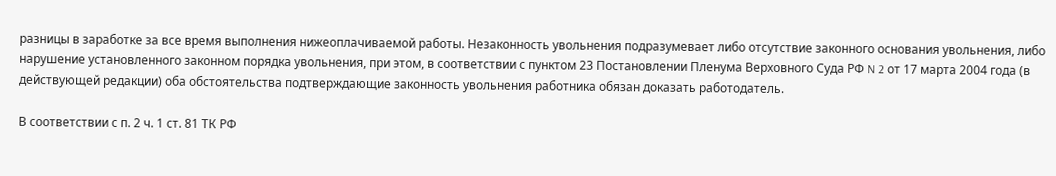разницы в заработке за все время выполнения нижеоплачиваемой работы. Незаконность увольнения подразумевает либо отсутствие законного основания увольнения, либо нарушение установленного законном порядка увольнения, при этом, в соответствии с пунктом 23 Постановлении Пленума Верховного Суда РФ N 2 от 17 марта 2004 года (в действующей редакции) оба обстоятельства подтверждающие законность увольнения работника обязан доказать работодатель.

В соответствии с п. 2 ч. 1 ст. 81 ТК РФ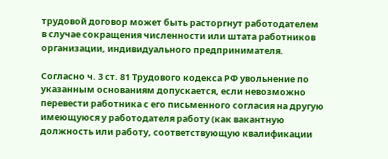трудовой договор может быть расторгнут работодателем в случае сокращения численности или штата работников организации, индивидуального предпринимателя.

Согласно ч. 3 ст. 81 Трудового кодекса РФ увольнение по указанным основаниям допускается, если невозможно перевести работника с его письменного согласия на другую имеющуюся у работодателя работу (как вакантную должность или работу, соответствующую квалификации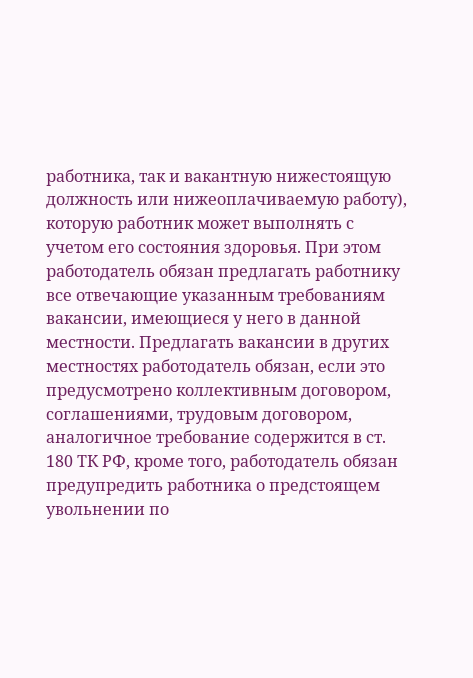работника, так и вакантную нижестоящую должность или нижеоплачиваемую работу), которую работник может выполнять с учетом его состояния здоровья. При этом работодатель обязан предлагать работнику все отвечающие указанным требованиям вакансии, имеющиеся у него в данной местности. Предлагать вакансии в других местностях работодатель обязан, если это предусмотрено коллективным договором, соглашениями, трудовым договором, аналогичное требование содержится в ст. 180 ТК РФ, кроме того, работодатель обязан предупредить работника о предстоящем увольнении по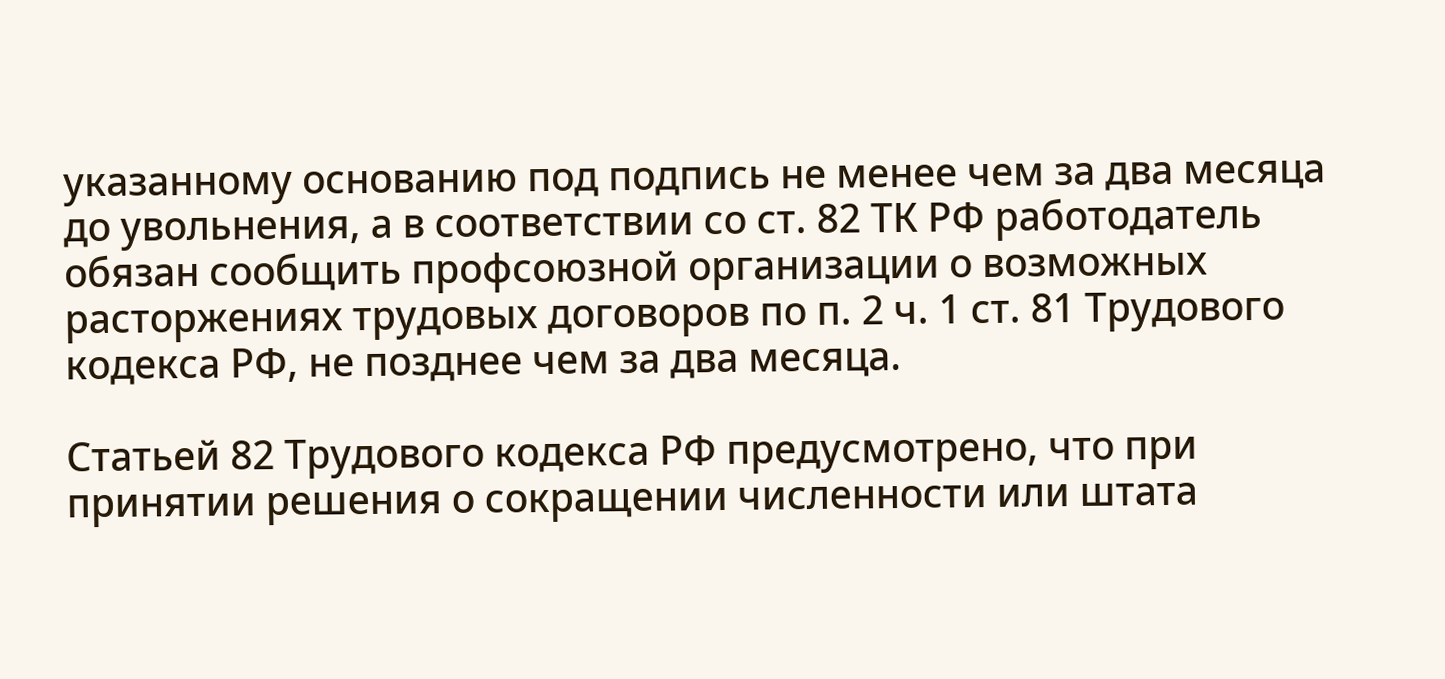указанному основанию под подпись не менее чем за два месяца до увольнения, а в соответствии со ст. 82 ТК РФ работодатель обязан сообщить профсоюзной организации о возможных расторжениях трудовых договоров по п. 2 ч. 1 ст. 81 Трудового кодекса РФ, не позднее чем за два месяца.

Статьей 82 Трудового кодекса РФ предусмотрено, что при принятии решения о сокращении численности или штата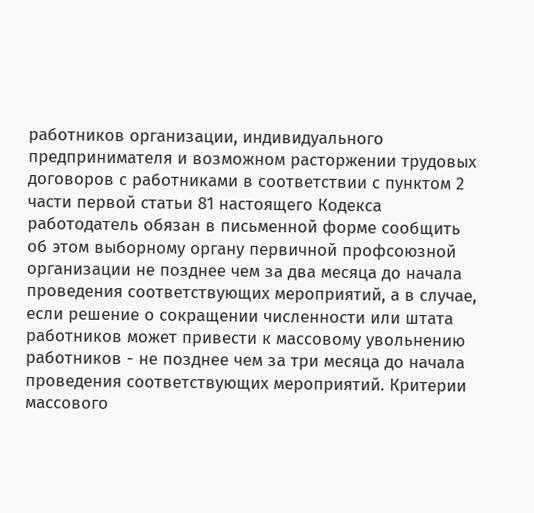работников организации, индивидуального предпринимателя и возможном расторжении трудовых договоров с работниками в соответствии с пунктом 2 части первой статьи 81 настоящего Кодекса работодатель обязан в письменной форме сообщить об этом выборному органу первичной профсоюзной организации не позднее чем за два месяца до начала проведения соответствующих мероприятий, а в случае, если решение о сокращении численности или штата работников может привести к массовому увольнению работников - не позднее чем за три месяца до начала проведения соответствующих мероприятий. Критерии массового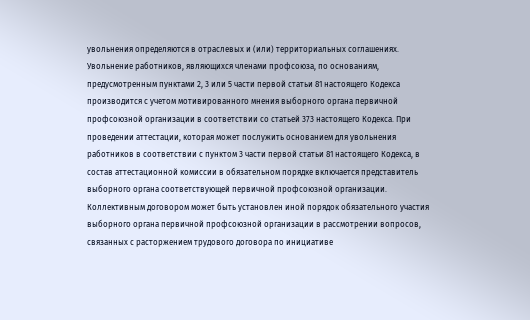увольнения определяются в отраслевых и (или) территориальных соглашениях. Увольнение работников, являющихся членами профсоюза, по основаниям, предусмотренным пунктами 2, 3 или 5 части первой статьи 81 настоящего Кодекса производится с учетом мотивированного мнения выборного органа первичной профсоюзной организации в соответствии со статьей 373 настоящего Кодекса. При проведении аттестации, которая может послужить основанием для увольнения работников в соответствии с пунктом 3 части первой статьи 81 настоящего Кодекса, в состав аттестационной комиссии в обязательном порядке включается представитель выборного органа соответствующей первичной профсоюзной организации. Коллективным договором может быть установлен иной порядок обязательного участия выборного органа первичной профсоюзной организации в рассмотрении вопросов, связанных с расторжением трудового договора по инициативе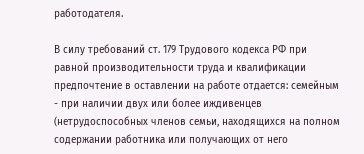работодателя.

В силу требований ст. 179 Трудового кодекса РФ при равной производительности труда и квалификации предпочтение в оставлении на работе отдается: семейным - при наличии двух или более иждивенцев (нетрудоспособных членов семьи, находящихся на полном содержании работника или получающих от него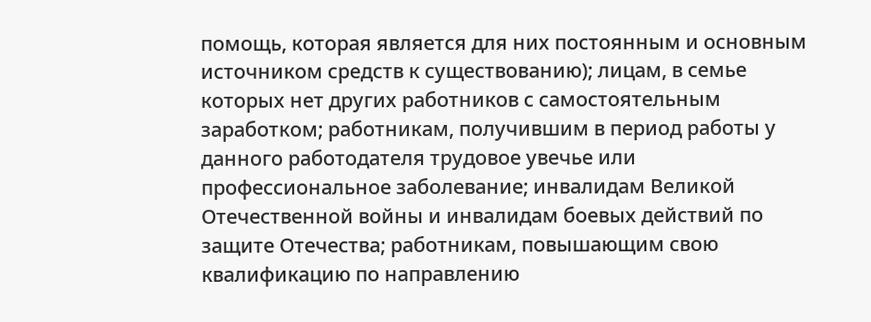помощь, которая является для них постоянным и основным источником средств к существованию); лицам, в семье которых нет других работников с самостоятельным заработком; работникам, получившим в период работы у данного работодателя трудовое увечье или профессиональное заболевание; инвалидам Великой Отечественной войны и инвалидам боевых действий по защите Отечества; работникам, повышающим свою квалификацию по направлению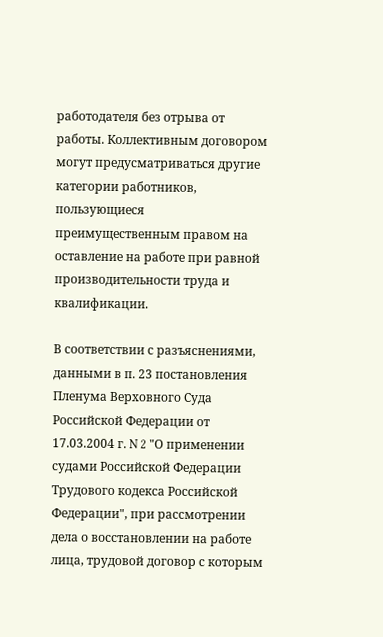работодателя без отрыва от работы. Коллективным договором могут предусматриваться другие категории работников, пользующиеся преимущественным правом на оставление на работе при равной производительности труда и квалификации.

В соответствии с разъяснениями, данными в п. 23 постановления Пленума Верховного Суда Российской Федерации от 17.03.2004 г. N 2 "О применении судами Российской Федерации Трудового кодекса Российской Федерации", при рассмотрении дела о восстановлении на работе лица, трудовой договор с которым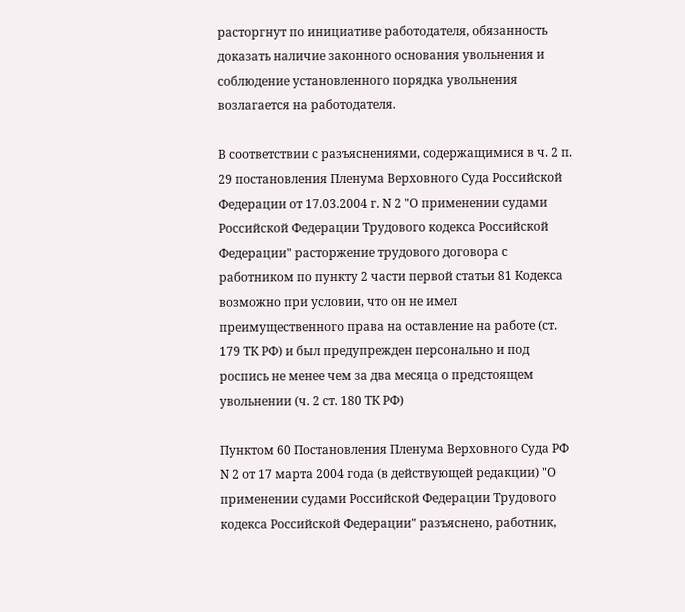расторгнут по инициативе работодателя, обязанность доказать наличие законного основания увольнения и соблюдение установленного порядка увольнения возлагается на работодателя.

В соответствии с разъяснениями, содержащимися в ч. 2 п. 29 постановления Пленума Верховного Суда Российской Федерации от 17.03.2004 г. N 2 "О применении судами Российской Федерации Трудового кодекса Российской Федерации" расторжение трудового договора с работником по пункту 2 части первой статьи 81 Кодекса возможно при условии, что он не имел преимущественного права на оставление на работе (ст. 179 ТК РФ) и был предупрежден персонально и под роспись не менее чем за два месяца о предстоящем увольнении (ч. 2 ст. 180 ТК РФ)

Пунктом 60 Постановления Пленума Верховного Суда РФ N 2 от 17 марта 2004 года (в действующей редакции) "О применении судами Российской Федерации Трудового кодекса Российской Федерации" разъяснено, работник,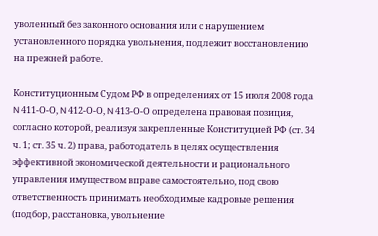уволенный без законного основания или с нарушением установленного порядка увольнения, подлежит восстановлению на прежней работе.

Конституционным Судом РФ в определениях от 15 июля 2008 года N 411-О-О, N 412-О-О, N 413-О-О определена правовая позиция, согласно которой, реализуя закрепленные Конституцией РФ (ст. 34 ч. 1; ст. 35 ч. 2) права, работодатель в целях осуществления эффективной экономической деятельности и рационального управления имуществом вправе самостоятельно, под свою ответственность принимать необходимые кадровые решения (подбор, расстановка, увольнение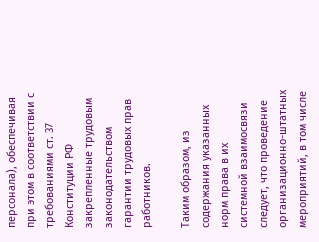персонала), обеспечивая при этом в соответствии с требованиями ст. 37 Конституции РФ закрепленные трудовым законодательством гарантии трудовых прав работников.

Таким образом, из содержания указанных норм права в их системной взаимосвязи следует, что проведение организационно-штатных мероприятий, в том числе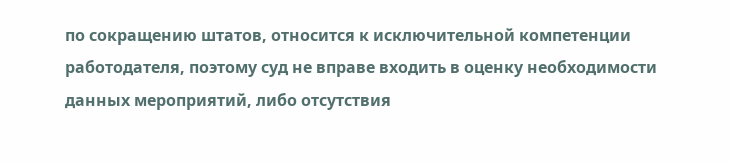по сокращению штатов, относится к исключительной компетенции работодателя, поэтому суд не вправе входить в оценку необходимости данных мероприятий, либо отсутствия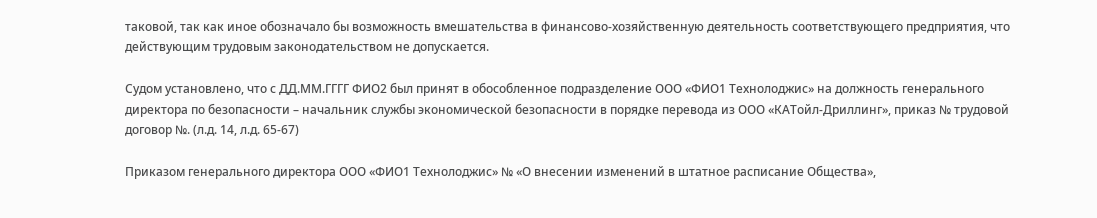таковой, так как иное обозначало бы возможность вмешательства в финансово-хозяйственную деятельность соответствующего предприятия, что действующим трудовым законодательством не допускается.

Судом установлено, что с ДД.ММ.ГГГГ ФИО2 был принят в обособленное подразделение ООО «ФИО1 Технолоджис» на должность генерального директора по безопасности – начальник службы экономической безопасности в порядке перевода из ООО «КАТойл-Дриллинг», приказ № трудовой договор №. (л.д. 14, л.д. 65-67)

Приказом генерального директора ООО «ФИО1 Технолоджис» № «О внесении изменений в штатное расписание Общества»,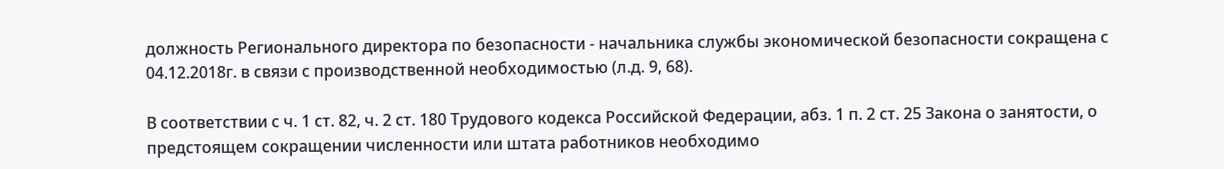должность Регионального директора по безопасности - начальника службы экономической безопасности сокращена с 04.12.2018г. в связи с производственной необходимостью (л.д. 9, 68).

В соответствии с ч. 1 ст. 82, ч. 2 ст. 180 Трудового кодекса Российской Федерации, абз. 1 п. 2 ст. 25 Закона о занятости, о предстоящем сокращении численности или штата работников необходимо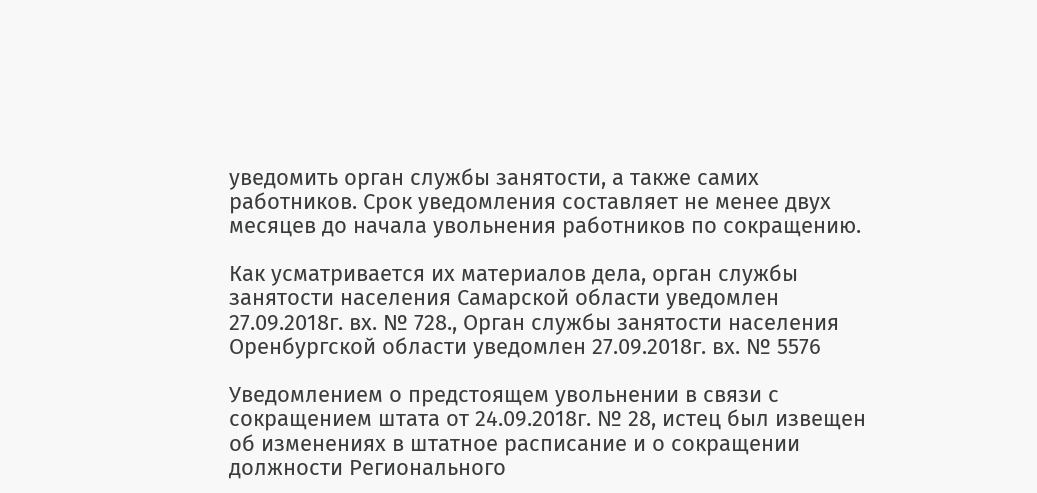уведомить орган службы занятости, а также самих работников. Срок уведомления составляет не менее двух месяцев до начала увольнения работников по сокращению.

Как усматривается их материалов дела, орган службы занятости населения Самарской области уведомлен 27.09.2018г. вх. № 728., Орган службы занятости населения Оренбургской области уведомлен 27.09.2018г. вх. № 5576

Уведомлением о предстоящем увольнении в связи с сокращением штата от 24.09.2018г. № 28, истец был извещен об изменениях в штатное расписание и о сокращении должности Регионального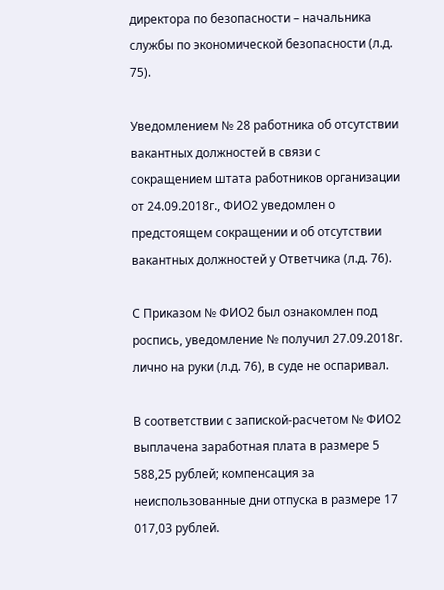директора по безопасности – начальника службы по экономической безопасности (л.д. 75).

Уведомлением № 28 работника об отсутствии вакантных должностей в связи с сокращением штата работников организации от 24.09.2018г., ФИО2 уведомлен о предстоящем сокращении и об отсутствии вакантных должностей у Ответчика (л.д. 76).

С Приказом № ФИО2 был ознакомлен под роспись, уведомление № получил 27.09.2018г. лично на руки (л.д. 76), в суде не оспаривал.

В соответствии с запиской-расчетом № ФИО2 выплачена заработная плата в размере 5 588,25 рублей; компенсация за неиспользованные дни отпуска в размере 17 017,03 рублей.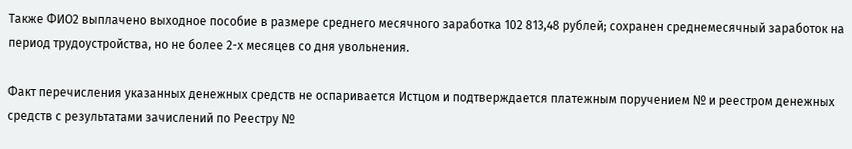Также ФИО2 выплачено выходное пособие в размере среднего месячного заработка 102 813,48 рублей; сохранен среднемесячный заработок на период трудоустройства, но не более 2-х месяцев со дня увольнения.

Факт перечисления указанных денежных средств не оспаривается Истцом и подтверждается платежным поручением № и реестром денежных средств с результатами зачислений по Реестру №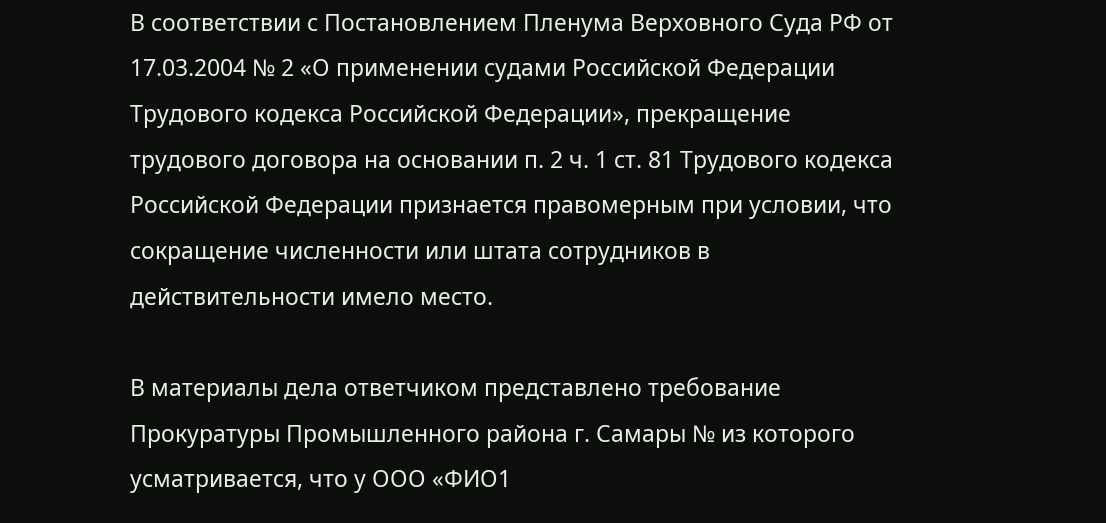В соответствии с Постановлением Пленума Верховного Суда РФ от 17.03.2004 № 2 «О применении судами Российской Федерации Трудового кодекса Российской Федерации», прекращение трудового договора на основании п. 2 ч. 1 ст. 81 Трудового кодекса Российской Федерации признается правомерным при условии, что сокращение численности или штата сотрудников в действительности имело место.

В материалы дела ответчиком представлено требование Прокуратуры Промышленного района г. Самары № из которого усматривается, что у ООО «ФИО1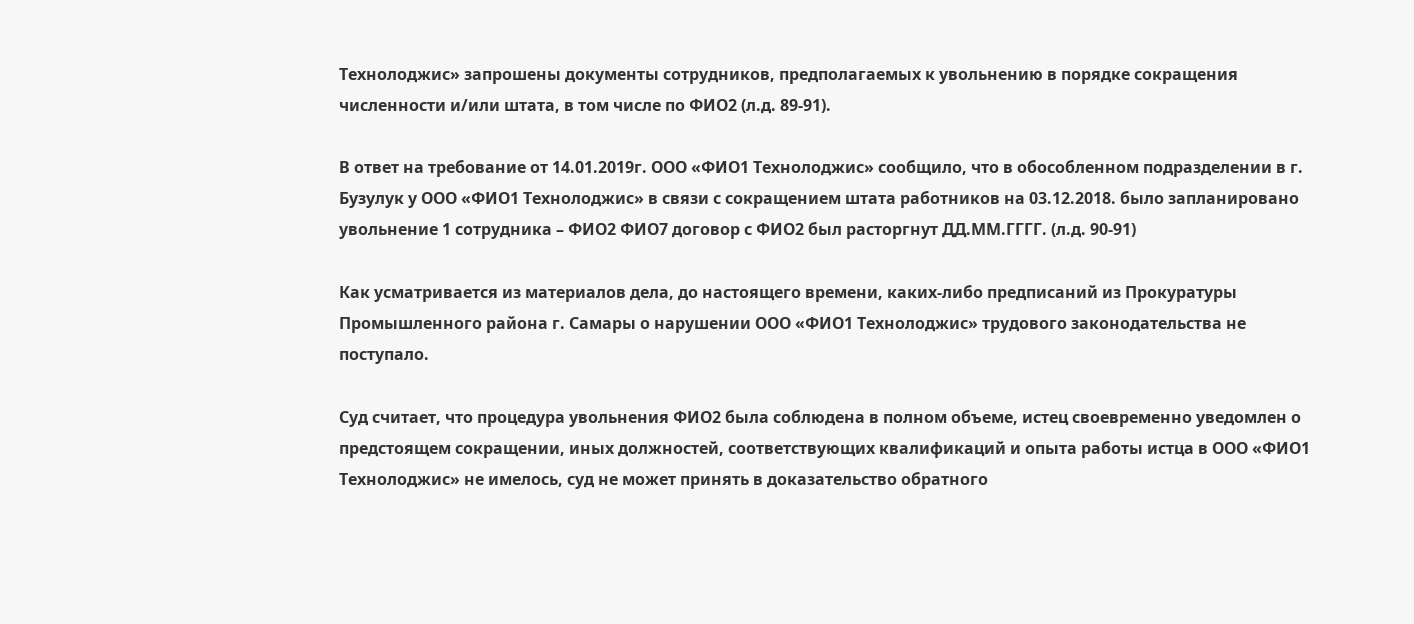Технолоджис» запрошены документы сотрудников, предполагаемых к увольнению в порядке сокращения численности и/или штата, в том числе по ФИО2 (л.д. 89-91).

В ответ на требование от 14.01.2019г. ООО «ФИО1 Технолоджис» сообщило, что в обособленном подразделении в г. Бузулук у ООО «ФИО1 Технолоджис» в связи с сокращением штата работников на 03.12.2018. было запланировано увольнение 1 сотрудника – ФИО2 ФИО7 договор с ФИО2 был расторгнут ДД.ММ.ГГГГ. (л.д. 90-91)

Как усматривается из материалов дела, до настоящего времени, каких-либо предписаний из Прокуратуры Промышленного района г. Самары о нарушении ООО «ФИО1 Технолоджис» трудового законодательства не поступало.

Суд считает, что процедура увольнения ФИО2 была соблюдена в полном объеме, истец своевременно уведомлен о предстоящем сокращении, иных должностей, соответствующих квалификаций и опыта работы истца в ООО «ФИО1 Технолоджис» не имелось, суд не может принять в доказательство обратного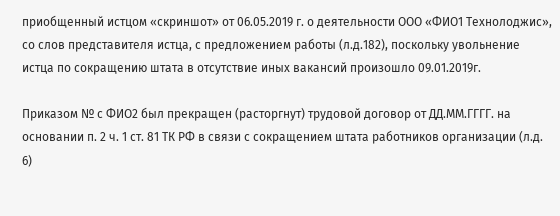приобщенный истцом «скриншот» от 06.05.2019 г. о деятельности ООО «ФИО1 Технолоджис», со слов представителя истца, с предложением работы (л.д.182), поскольку увольнение истца по сокращению штата в отсутствие иных вакансий произошло 09.01.2019г.

Приказом № с ФИО2 был прекращен (расторгнут) трудовой договор от ДД.ММ.ГГГГ. на основании п. 2 ч. 1 ст. 81 ТК РФ в связи с сокращением штата работников организации (л.д. 6)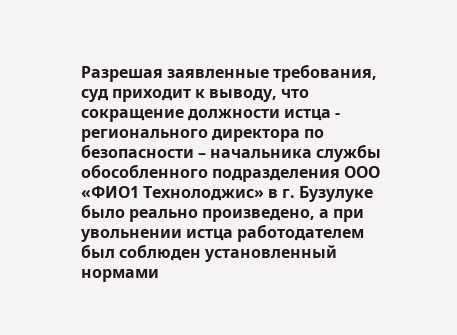Разрешая заявленные требования, суд приходит к выводу, что сокращение должности истца - регионального директора по безопасности – начальника службы обособленного подразделения ООО «ФИО1 Технолоджис» в г. Бузулуке было реально произведено, а при увольнении истца работодателем был соблюден установленный нормами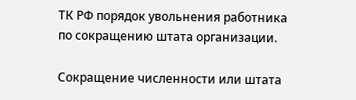ТК РФ порядок увольнения работника по сокращению штата организации.

Сокращение численности или штата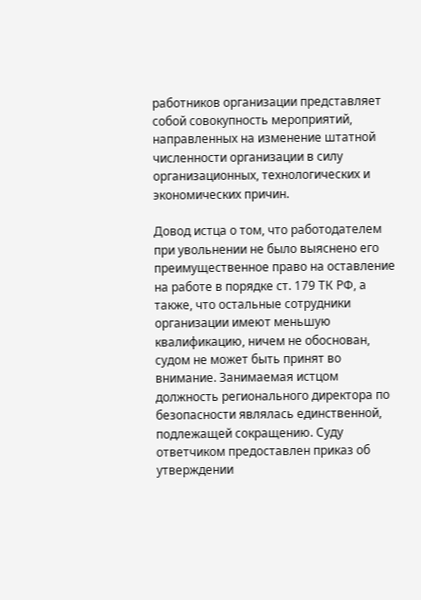работников организации представляет собой совокупность мероприятий, направленных на изменение штатной численности организации в силу организационных, технологических и экономических причин.

Довод истца о том, что работодателем при увольнении не было выяснено его преимущественное право на оставление на работе в порядке ст. 179 ТК РФ, а также, что остальные сотрудники организации имеют меньшую квалификацию, ничем не обоснован, судом не может быть принят во внимание. Занимаемая истцом должность регионального директора по безопасности являлась единственной, подлежащей сокращению. Суду ответчиком предоставлен приказ об утверждении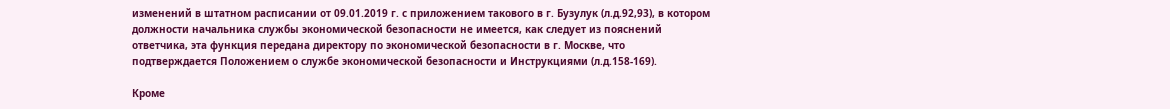изменений в штатном расписании от 09.01.2019 г. с приложением такового в г. Бузулук (л.д.92,93), в котором должности начальника службы экономической безопасности не имеется, как следует из пояснений ответчика, эта функция передана директору по экономической безопасности в г. Москве, что подтверждается Положением о службе экономической безопасности и Инструкциями (л.д.158-169).

Кроме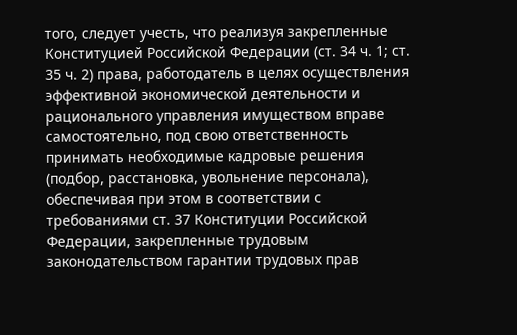того, следует учесть, что реализуя закрепленные Конституцией Российской Федерации (ст. 34 ч. 1; ст. 35 ч. 2) права, работодатель в целях осуществления эффективной экономической деятельности и рационального управления имуществом вправе самостоятельно, под свою ответственность принимать необходимые кадровые решения (подбор, расстановка, увольнение персонала), обеспечивая при этом в соответствии с требованиями ст. 37 Конституции Российской Федерации, закрепленные трудовым законодательством гарантии трудовых прав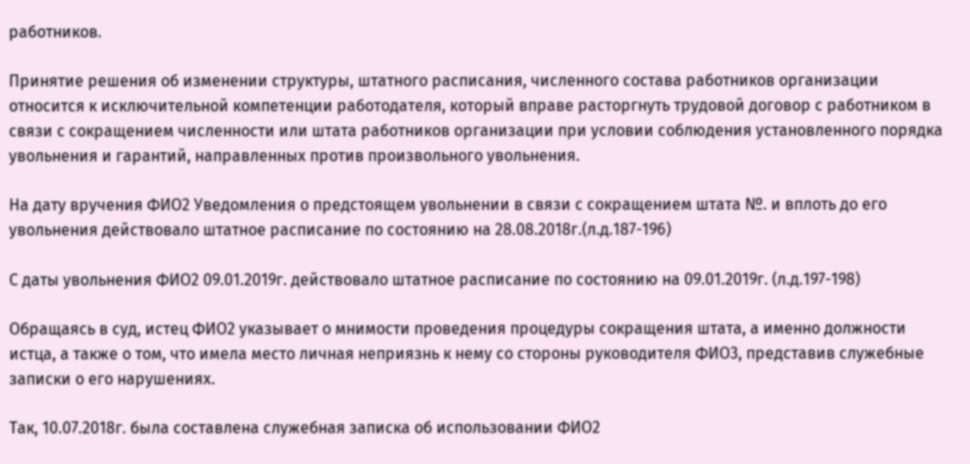работников.

Принятие решения об изменении структуры, штатного расписания, численного состава работников организации относится к исключительной компетенции работодателя, который вправе расторгнуть трудовой договор с работником в связи с сокращением численности или штата работников организации при условии соблюдения установленного порядка увольнения и гарантий, направленных против произвольного увольнения.

На дату вручения ФИО2 Уведомления о предстоящем увольнении в связи с сокращением штата №. и вплоть до его увольнения действовало штатное расписание по состоянию на 28.08.2018г.(л.д.187-196)

С даты увольнения ФИО2 09.01.2019г. действовало штатное расписание по состоянию на 09.01.2019г. (л.д.197-198)

Обращаясь в суд, истец ФИО2 указывает о мнимости проведения процедуры сокращения штата, а именно должности истца, а также о том, что имела место личная неприязнь к нему со стороны руководителя ФИО3, представив служебные записки о его нарушениях.

Так, 10.07.2018г. была составлена служебная записка об использовании ФИО2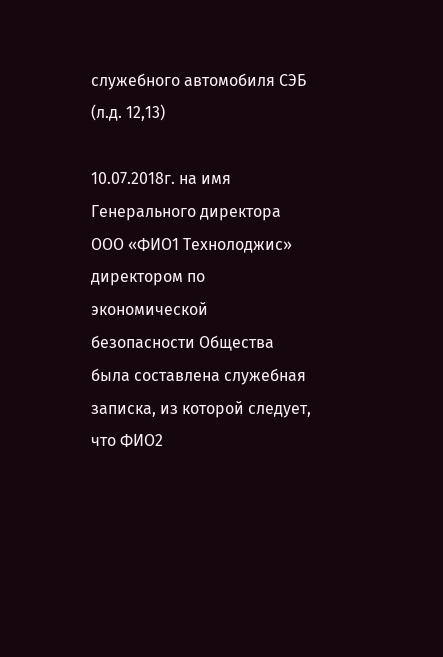служебного автомобиля СЭБ (л.д. 12,13)

10.07.2018г. на имя Генерального директора ООО «ФИО1 Технолоджис» директором по экономической безопасности Общества была составлена служебная записка, из которой следует, что ФИО2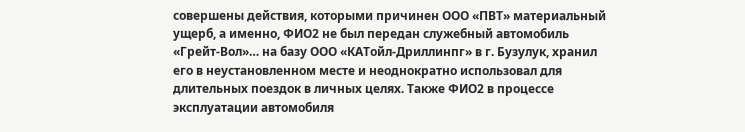совершены действия, которыми причинен ООО «ПВТ» материальный ущерб, а именно, ФИО2 не был передан служебный автомобиль «Грейт-Вол»… на базу ООО «КАТойл-Дриллинпг» в г. Бузулук, хранил его в неустановленном месте и неоднократно использовал для длительных поездок в личных целях. Также ФИО2 в процессе эксплуатации автомобиля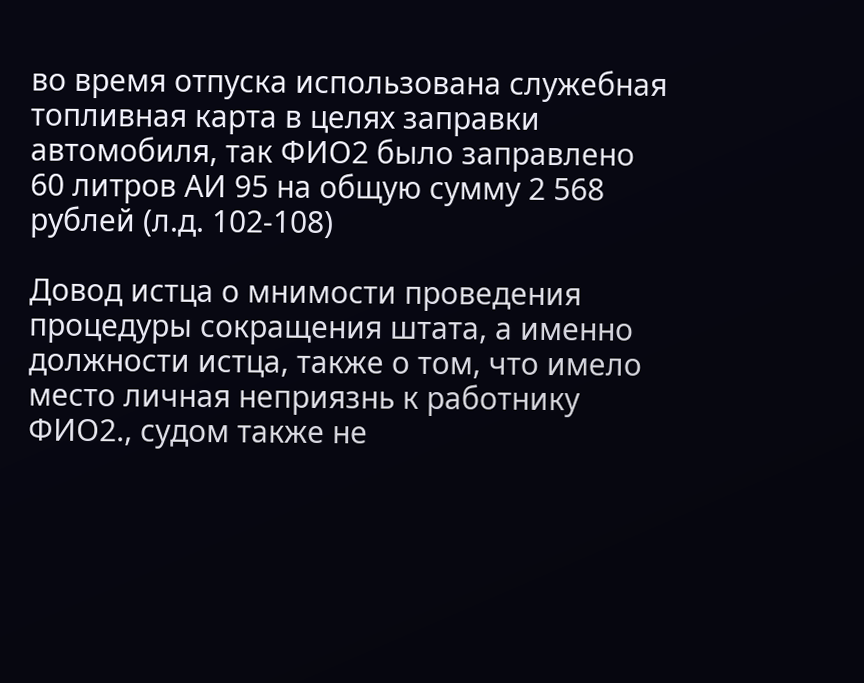во время отпуска использована служебная топливная карта в целях заправки автомобиля, так ФИО2 было заправлено 60 литров АИ 95 на общую сумму 2 568 рублей (л.д. 102-108)

Довод истца о мнимости проведения процедуры сокращения штата, а именно должности истца, также о том, что имело место личная неприязнь к работнику ФИО2., судом также не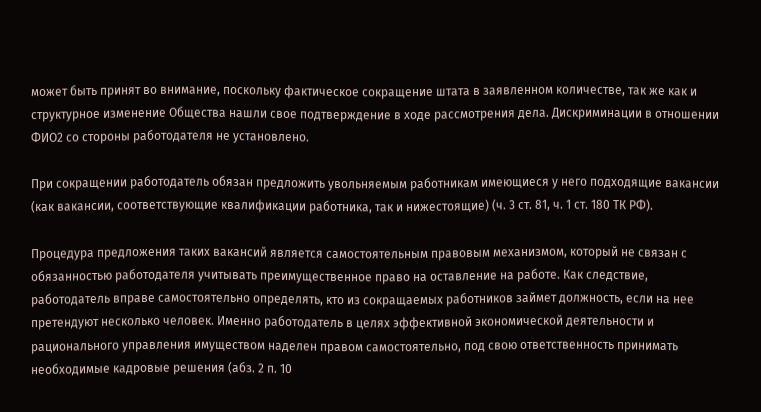может быть принят во внимание, поскольку фактическое сокращение штата в заявленном количестве, так же как и структурное изменение Общества нашли свое подтверждение в ходе рассмотрения дела. Дискриминации в отношении ФИО2 со стороны работодателя не установлено.

При сокращении работодатель обязан предложить увольняемым работникам имеющиеся у него подходящие вакансии (как вакансии, соответствующие квалификации работника, так и нижестоящие) (ч. 3 ст. 81, ч. 1 ст. 180 ТК РФ).

Процедура предложения таких вакансий является самостоятельным правовым механизмом, который не связан с обязанностью работодателя учитывать преимущественное право на оставление на работе. Как следствие, работодатель вправе самостоятельно определять, кто из сокращаемых работников займет должность, если на нее претендуют несколько человек. Именно работодатель в целях эффективной экономической деятельности и рационального управления имуществом наделен правом самостоятельно, под свою ответственность принимать необходимые кадровые решения (абз. 2 п. 10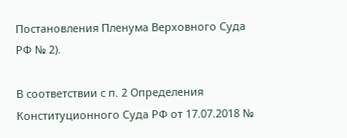Постановления Пленума Верховного Суда РФ № 2).

В соответствии с п. 2 Определения Конституционного Суда РФ от 17.07.2018 №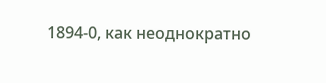1894-0, как неоднократно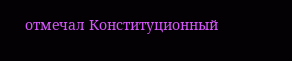отмечал Конституционный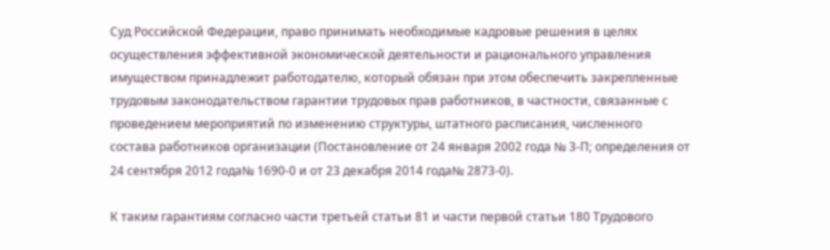Суд Российской Федерации, право принимать необходимые кадровые решения в целях осуществления эффективной экономической деятельности и рационального управления имуществом принадлежит работодателю, который обязан при этом обеспечить закрепленные трудовым законодательством гарантии трудовых прав работников, в частности, связанные с проведением мероприятий по изменению структуры, штатного расписания, численного состава работников организации (Постановление от 24 января 2002 года № 3-П; определения от 24 сентября 2012 года№ 1690-0 и от 23 декабря 2014 года№ 2873-0).

К таким гарантиям согласно части третьей статьи 81 и части первой статьи 180 Трудового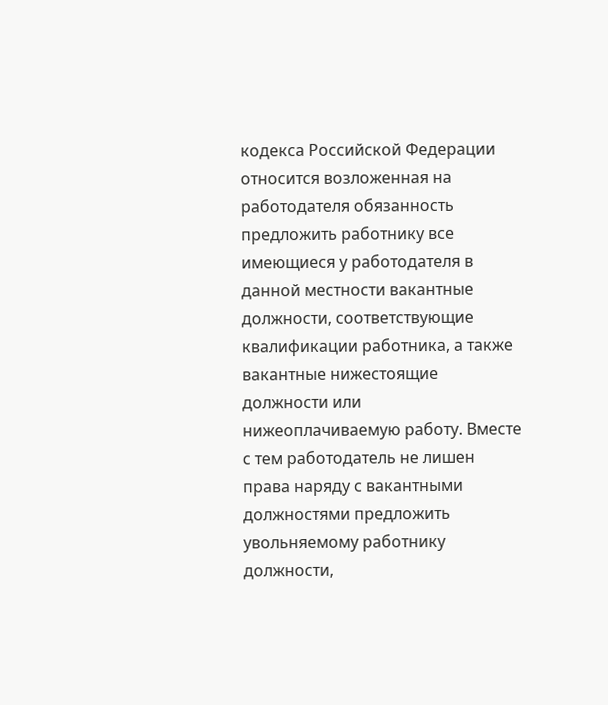кодекса Российской Федерации относится возложенная на работодателя обязанность предложить работнику все имеющиеся у работодателя в данной местности вакантные должности, соответствующие квалификации работника, а также вакантные нижестоящие должности или нижеоплачиваемую работу. Вместе с тем работодатель не лишен права наряду с вакантными должностями предложить увольняемому работнику должности,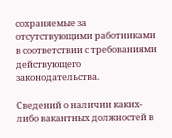сохраняемые за отсутствующими работниками в соответствии с требованиями действующего законодательства.

Сведений о наличии каких-либо вакантных должностей в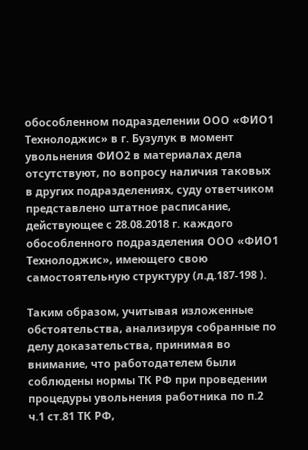обособленном подразделении ООО «ФИО1 Технолоджис» в г. Бузулук в момент увольнения ФИО2 в материалах дела отсутствуют, по вопросу наличия таковых в других подразделениях, суду ответчиком представлено штатное расписание, действующее с 28.08.2018 г. каждого обособленного подразделения ООО «ФИО1 Технолоджис», имеющего свою самостоятельную структуру (л.д.187-198 ).

Таким образом, учитывая изложенные обстоятельства, анализируя собранные по делу доказательства, принимая во внимание, что работодателем были соблюдены нормы ТК РФ при проведении процедуры увольнения работника по п.2 ч.1 ст.81 ТК РФ,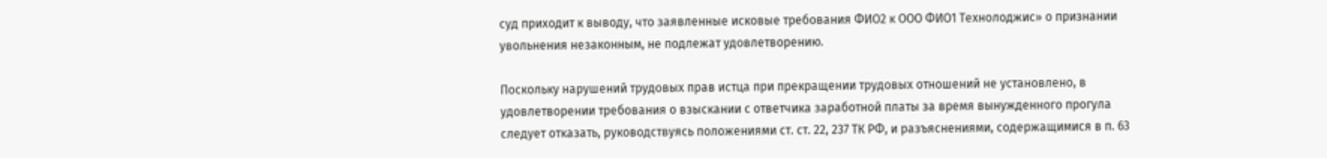суд приходит к выводу, что заявленные исковые требования ФИО2 к ООО ФИО1 Технолоджис» о признании увольнения незаконным, не подлежат удовлетворению.

Поскольку нарушений трудовых прав истца при прекращении трудовых отношений не установлено, в удовлетворении требования о взыскании с ответчика заработной платы за время вынужденного прогула следует отказать, руководствуясь положениями ст. ст. 22, 237 ТК РФ, и разъяснениями, содержащимися в п. 63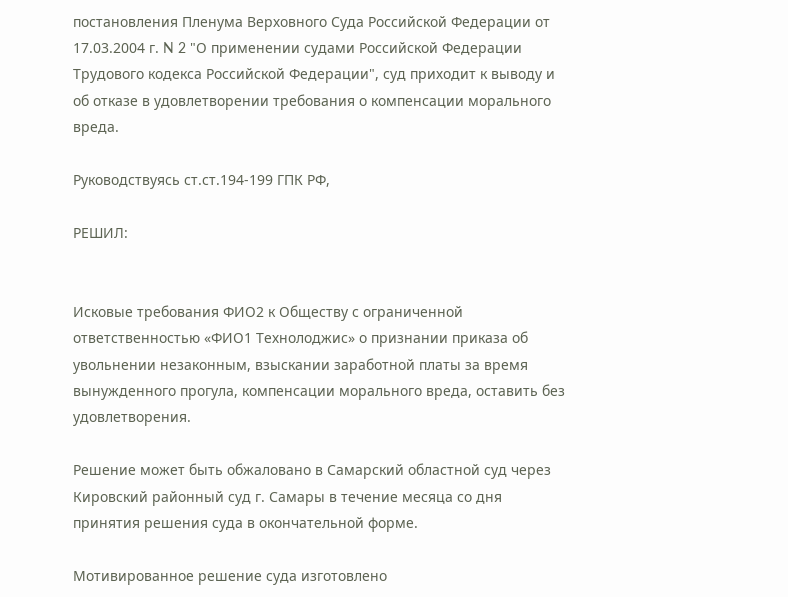постановления Пленума Верховного Суда Российской Федерации от 17.03.2004 г. N 2 "О применении судами Российской Федерации Трудового кодекса Российской Федерации", суд приходит к выводу и об отказе в удовлетворении требования о компенсации морального вреда.

Руководствуясь ст.ст.194-199 ГПК РФ,

РЕШИЛ:


Исковые требования ФИО2 к Обществу с ограниченной ответственностью «ФИО1 Технолоджис» о признании приказа об увольнении незаконным, взыскании заработной платы за время вынужденного прогула, компенсации морального вреда, оставить без удовлетворения.

Решение может быть обжаловано в Самарский областной суд через Кировский районный суд г. Самары в течение месяца со дня принятия решения суда в окончательной форме.

Мотивированное решение суда изготовлено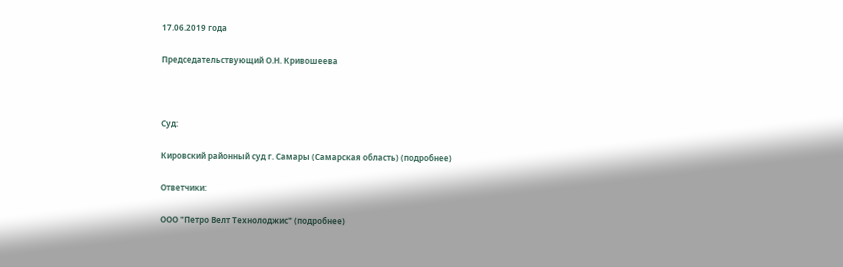17.06.2019 года

Председательствующий О.Н. Кривошеева



Суд:

Кировский районный суд г. Самары (Самарская область) (подробнее)

Ответчики:

ООО "Петро Велт Технолоджис" (подробнее)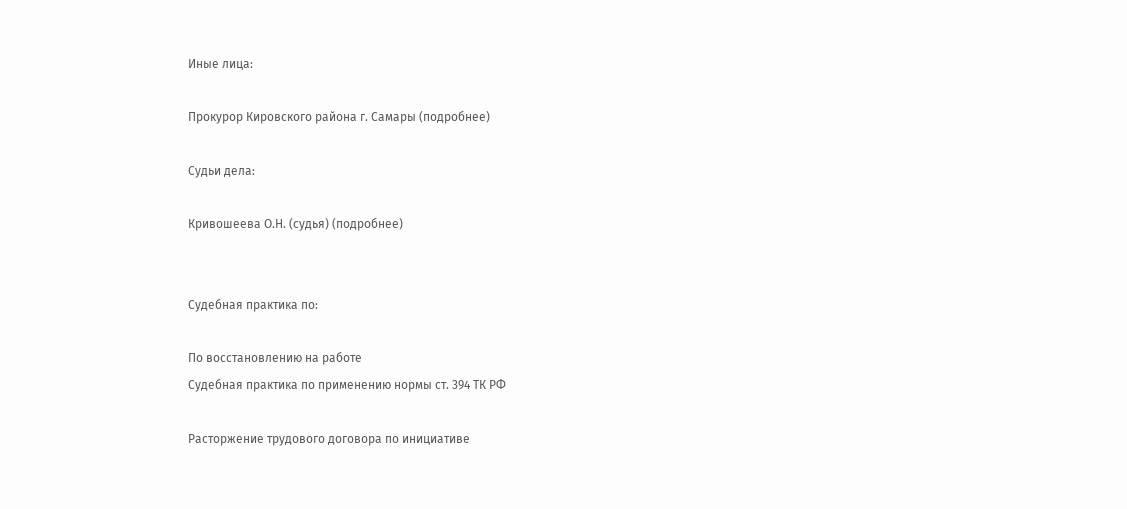Иные лица:

Прокурор Кировского района г. Самары (подробнее)

Судьи дела:

Кривошеева О.Н. (судья) (подробнее)


Судебная практика по:

По восстановлению на работе
Судебная практика по применению нормы ст. 394 ТК РФ

Расторжение трудового договора по инициативе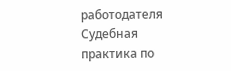работодателя
Судебная практика по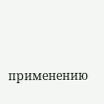применению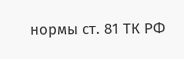нормы ст. 81 ТК РФ